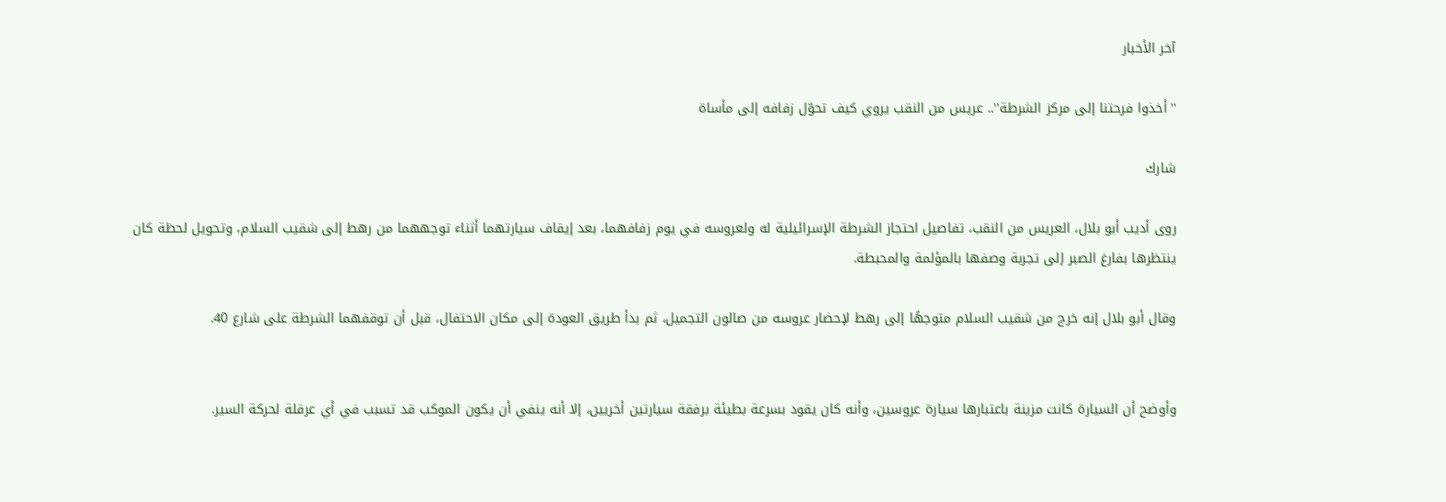آخر الأخبار

''أخذوا فرحتنا إلى مركز الشرطة''.. عريس من النقب يروي كيف تحوّل زفافه إلى مأساة

شارك

روى أديب أبو بلال، العريس من النقب، تفاصيل احتجاز الشرطة الإسرائيلية له ولعروسه في يوم زفافهما، بعد إيقاف سيارتهما أثناء توجههما من رهط إلى شقيب السلام، وتحويل لحظة كان ينتظرها بفارغ الصبر إلى تجربة وصفها بالمؤلمة والمحبطة.

وقال أبو بلال إنه خرج من شقيب السلام متوجهًا إلى رهط لإحضار عروسه من صالون التجميل، ثم بدأ طريق العودة إلى مكان الاحتفال، قبل أن توقفهما الشرطة على شارع 40.


وأوضح أن السيارة كانت مزينة باعتبارها سيارة عروسين، وأنه كان يقود بسرعة بطيئة برفقة سيارتين أخريين، إلا أنه ينفي أن يكون الموكب قد تسبب في أي عرقلة لحركة السير.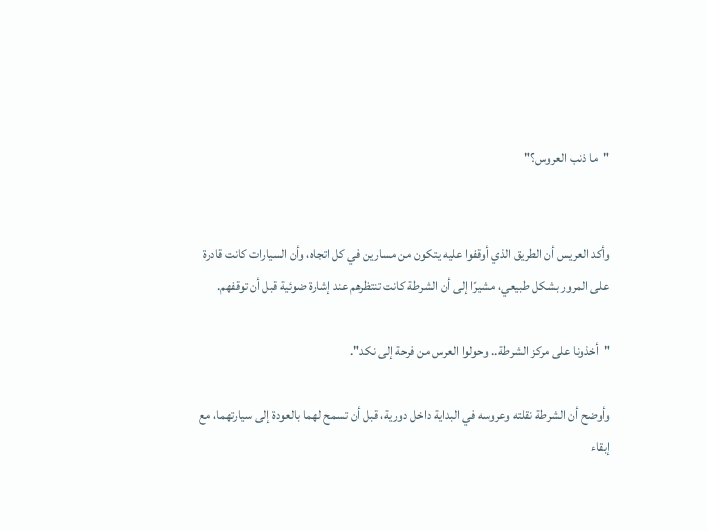"ما ذنب العروس؟"


وأكد العريس أن الطريق الذي أوقفوا عليه يتكون من مسارين في كل اتجاه، وأن السيارات كانت قادرة على المرور بشكل طبيعي، مشيرًا إلى أن الشرطة كانت تنتظرهم عند إشارة ضوئية قبل أن توقفهم.

"أخذونا على مركز الشرطة.. وحولوا العرس من فرحة إلى نكد".

وأوضح أن الشرطة نقلته وعروسه في البداية داخل دورية، قبل أن تسمح لهما بالعودة إلى سيارتهما، مع إبقاء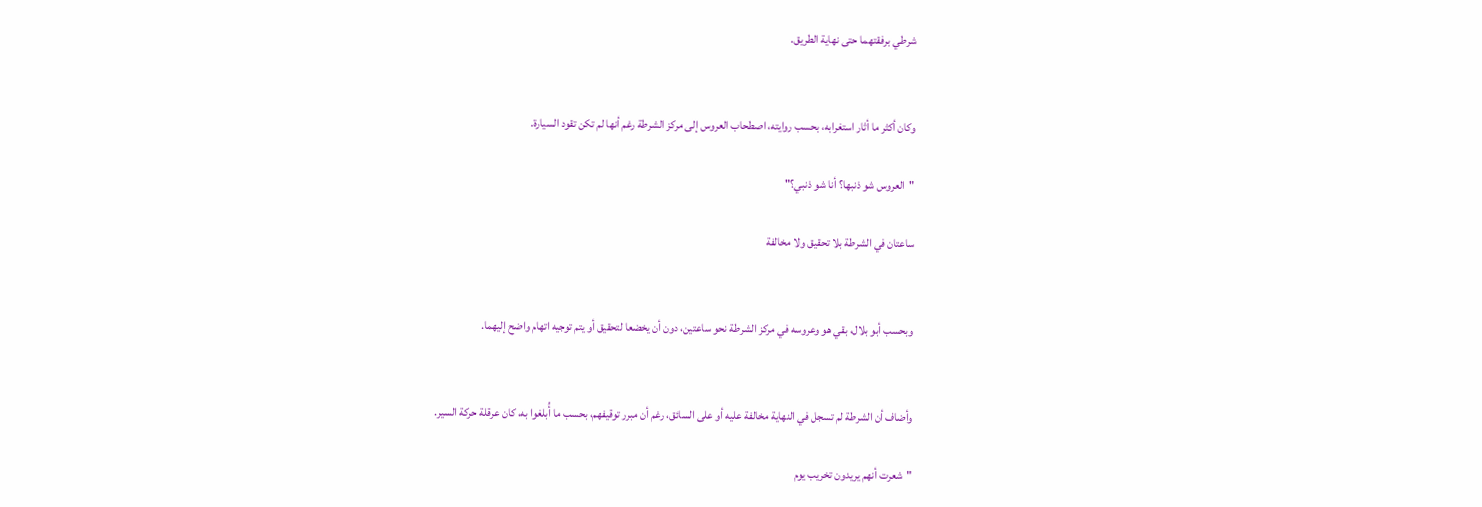شرطي برفقتهما حتى نهاية الطريق.


وكان أكثر ما أثار استغرابه، بحسب روايته، اصطحاب العروس إلى مركز الشرطة رغم أنها لم تكن تقود السيارة.

"العروس شو ذنبها؟ أنا شو ذنبي؟"

ساعتان في الشرطة بلا تحقيق ولا مخالفة


وبحسب أبو بلال، بقي هو وعروسه في مركز الشرطة نحو ساعتين، دون أن يخضعا لتحقيق أو يتم توجيه اتهام واضح إليهما.


وأضاف أن الشرطة لم تسجل في النهاية مخالفة عليه أو على السائق، رغم أن مبرر توقيفهم، بحسب ما أُبلغوا به، كان عرقلة حركة السير.

"شعرت أنهم يريدون تخريب يوم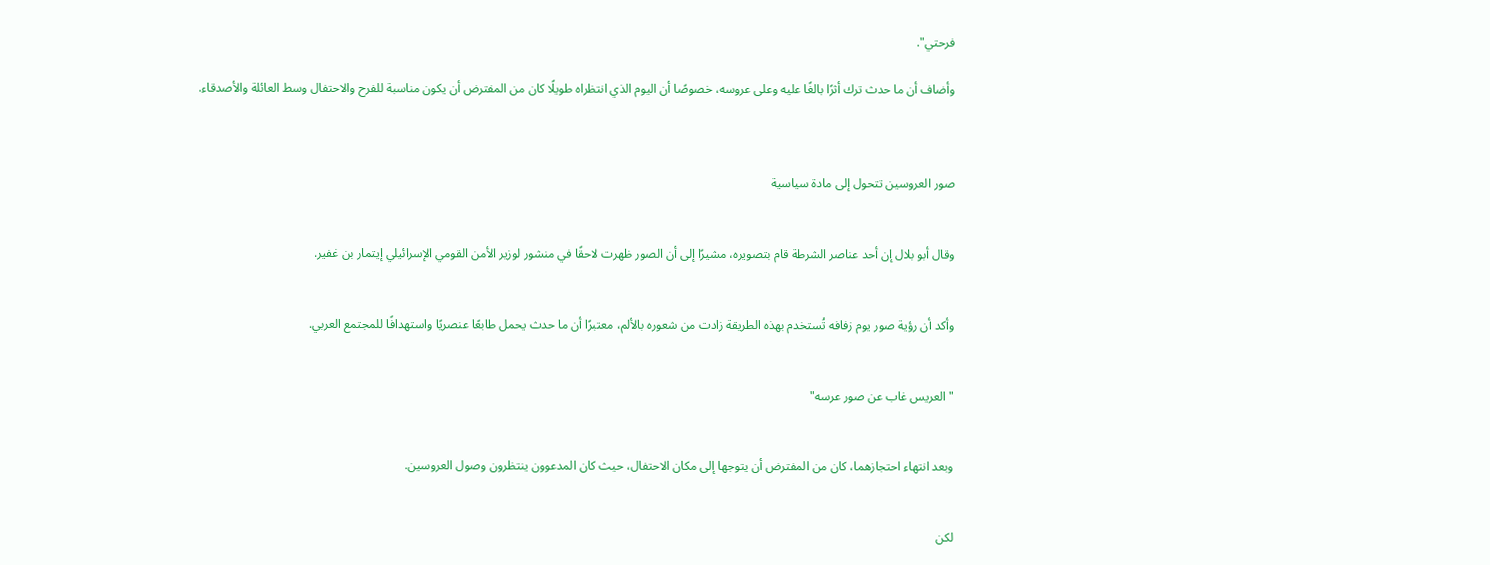فرحتي".

وأضاف أن ما حدث ترك أثرًا بالغًا عليه وعلى عروسه، خصوصًا أن اليوم الذي انتظراه طويلًا كان من المفترض أن يكون مناسبة للفرح والاحتفال وسط العائلة والأصدقاء.



صور العروسين تتحول إلى مادة سياسية


وقال أبو بلال إن أحد عناصر الشرطة قام بتصويره، مشيرًا إلى أن الصور ظهرت لاحقًا في منشور لوزير الأمن القومي الإسرائيلي إيتمار بن غفير.


وأكد أن رؤية صور يوم زفافه تُستخدم بهذه الطريقة زادت من شعوره بالألم، معتبرًا أن ما حدث يحمل طابعًا عنصريًا واستهدافًا للمجتمع العربي.


"العريس غاب عن صور عرسه"


وبعد انتهاء احتجازهما، كان من المفترض أن يتوجها إلى مكان الاحتفال، حيث كان المدعوون ينتظرون وصول العروسين.


لكن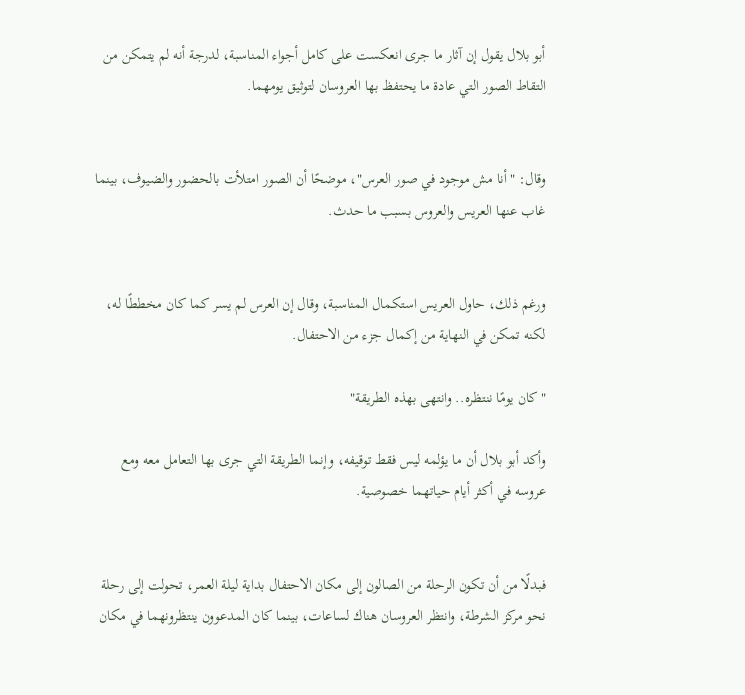أبو بلال يقول إن آثار ما جرى انعكست على كامل أجواء المناسبة، لدرجة أنه لم يتمكن من التقاط الصور التي عادة ما يحتفظ بها العروسان لتوثيق يومهما.


وقال: "أنا مش موجود في صور العرس"، موضحًا أن الصور امتلأت بالحضور والضيوف، بينما غاب عنها العريس والعروس بسبب ما حدث.


ورغم ذلك، حاول العريس استكمال المناسبة، وقال إن العرس لم يسر كما كان مخططًا له، لكنه تمكن في النهاية من إكمال جزء من الاحتفال.

"كان يومًا ننتظره.. وانتهى بهذه الطريقة"

وأكد أبو بلال أن ما يؤلمه ليس فقط توقيفه، وإنما الطريقة التي جرى بها التعامل معه ومع عروسه في أكثر أيام حياتهما خصوصية.


فبدلًا من أن تكون الرحلة من الصالون إلى مكان الاحتفال بداية ليلة العمر، تحولت إلى رحلة نحو مركز الشرطة، وانتظر العروسان هناك لساعات، بينما كان المدعوون ينتظرونهما في مكان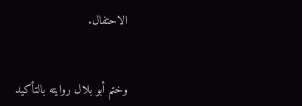الاحتفال.


وختم أبو بلال روايته بالتأكيد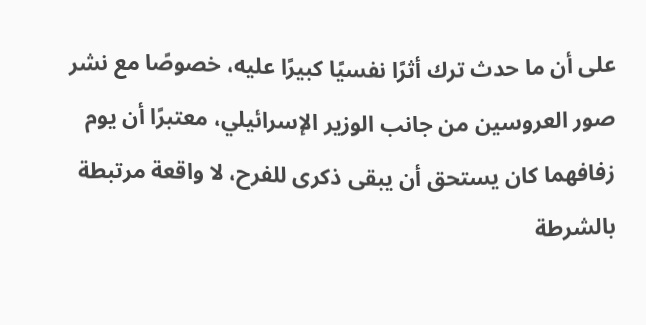على أن ما حدث ترك أثرًا نفسيًا كبيرًا عليه، خصوصًا مع نشر صور العروسين من جانب الوزير الإسرائيلي، معتبرًا أن يوم زفافهما كان يستحق أن يبقى ذكرى للفرح، لا واقعة مرتبطة بالشرطة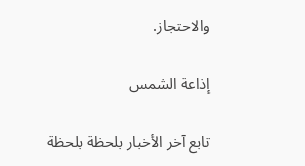والاحتجاز.

إذاعة الشمس

تابع آخر الأخبار بلحظة بلحظة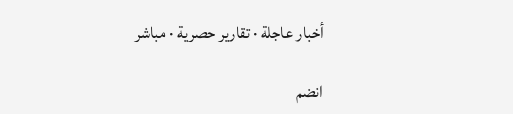أخبار عاجلة · تقارير حصرية · مباشر

انضم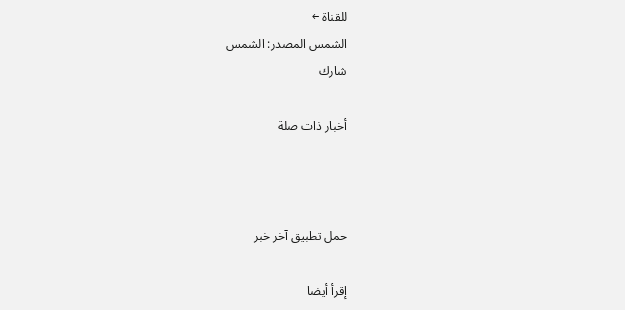للقناة ←
الشمس المصدر: الشمس
شارك

أخبار ذات صلة



حمل تطبيق آخر خبر

إقرأ أيضا